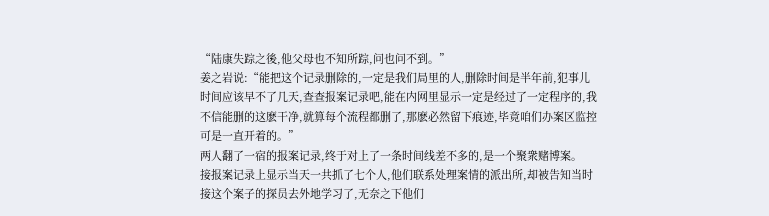“陆康失踪之後,他父母也不知所踪,问也问不到。”
姜之岩说:“能把这个记录删除的,一定是我们局里的人,删除时间是半年前,犯事儿时间应该早不了几天,查查报案记录吧,能在内网里显示一定是经过了一定程序的,我不信能删的这麽干净,就算每个流程都删了,那麽必然留下痕迹,毕竟咱们办案区监控可是一直开着的。”
两人翻了一宿的报案记录,终于对上了一条时间线差不多的,是一个聚衆赌博案。
接报案记录上显示当天一共抓了七个人,他们联系处理案情的派出所,却被告知当时接这个案子的探员去外地学习了,无奈之下他们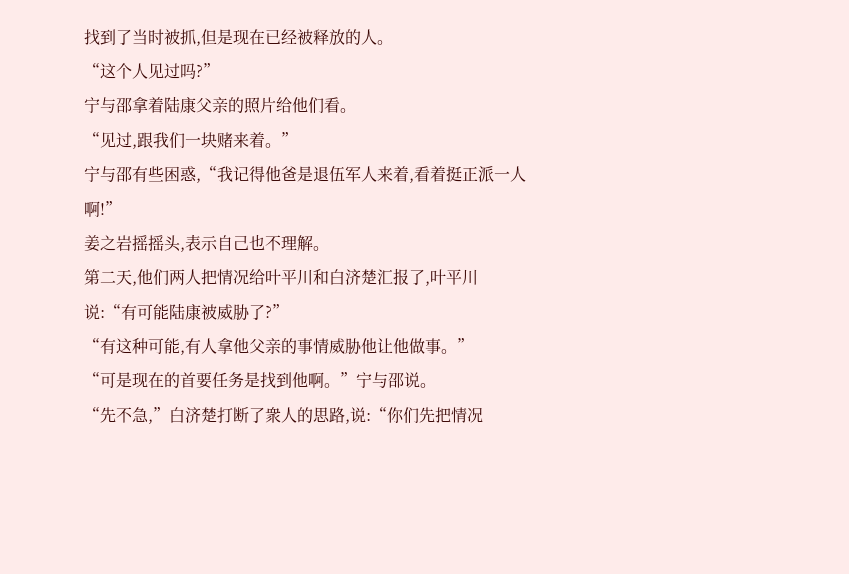找到了当时被抓,但是现在已经被释放的人。
“这个人见过吗?”
宁与邵拿着陆康父亲的照片给他们看。
“见过,跟我们一块赌来着。”
宁与邵有些困惑,“我记得他爸是退伍军人来着,看着挺正派一人啊!”
姜之岩摇摇头,表示自己也不理解。
第二天,他们两人把情况给叶平川和白济楚汇报了,叶平川说:“有可能陆康被威胁了?”
“有这种可能,有人拿他父亲的事情威胁他让他做事。”
“可是现在的首要任务是找到他啊。”宁与邵说。
“先不急,”白济楚打断了衆人的思路,说:“你们先把情况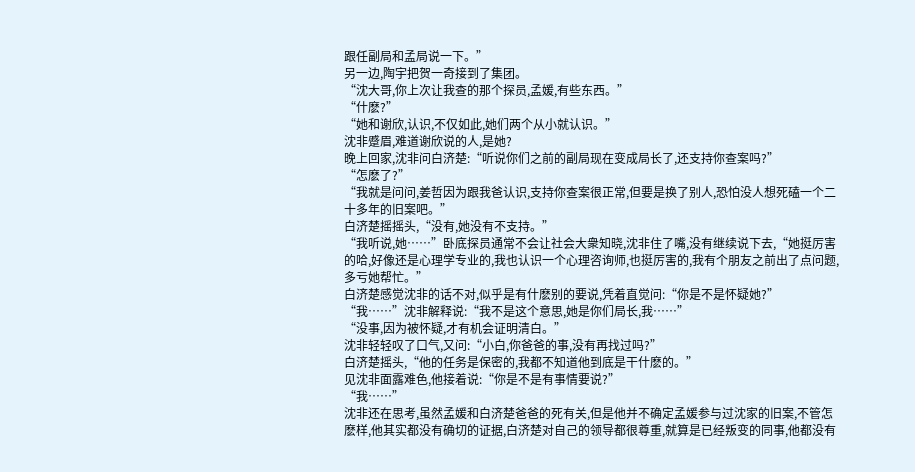跟任副局和孟局说一下。”
另一边,陶宇把贺一奇接到了集团。
“沈大哥,你上次让我查的那个探员,孟媛,有些东西。”
“什麽?”
“她和谢欣,认识,不仅如此,她们两个从小就认识。”
沈非蹙眉,难道谢欣说的人,是她?
晚上回家,沈非问白济楚:“听说你们之前的副局现在变成局长了,还支持你查案吗?”
“怎麽了?”
“我就是问问,姜哲因为跟我爸认识,支持你查案很正常,但要是换了别人,恐怕没人想死磕一个二十多年的旧案吧。”
白济楚摇摇头,“没有,她没有不支持。”
“我听说,她……”卧底探员通常不会让社会大衆知晓,沈非住了嘴,没有继续说下去,“她挺厉害的哈,好像还是心理学专业的,我也认识一个心理咨询师,也挺厉害的,我有个朋友之前出了点问题,多亏她帮忙。”
白济楚感觉沈非的话不对,似乎是有什麽别的要说,凭着直觉问:“你是不是怀疑她?”
“我……”沈非解释说:“我不是这个意思,她是你们局长,我……”
“没事,因为被怀疑,才有机会证明清白。”
沈非轻轻叹了口气,又问:“小白,你爸爸的事,没有再找过吗?”
白济楚摇头,“他的任务是保密的,我都不知道他到底是干什麽的。”
见沈非面露难色,他接着说:“你是不是有事情要说?”
“我……”
沈非还在思考,虽然孟媛和白济楚爸爸的死有关,但是他并不确定孟媛参与过沈家的旧案,不管怎麽样,他其实都没有确切的证据,白济楚对自己的领导都很尊重,就算是已经叛变的同事,他都没有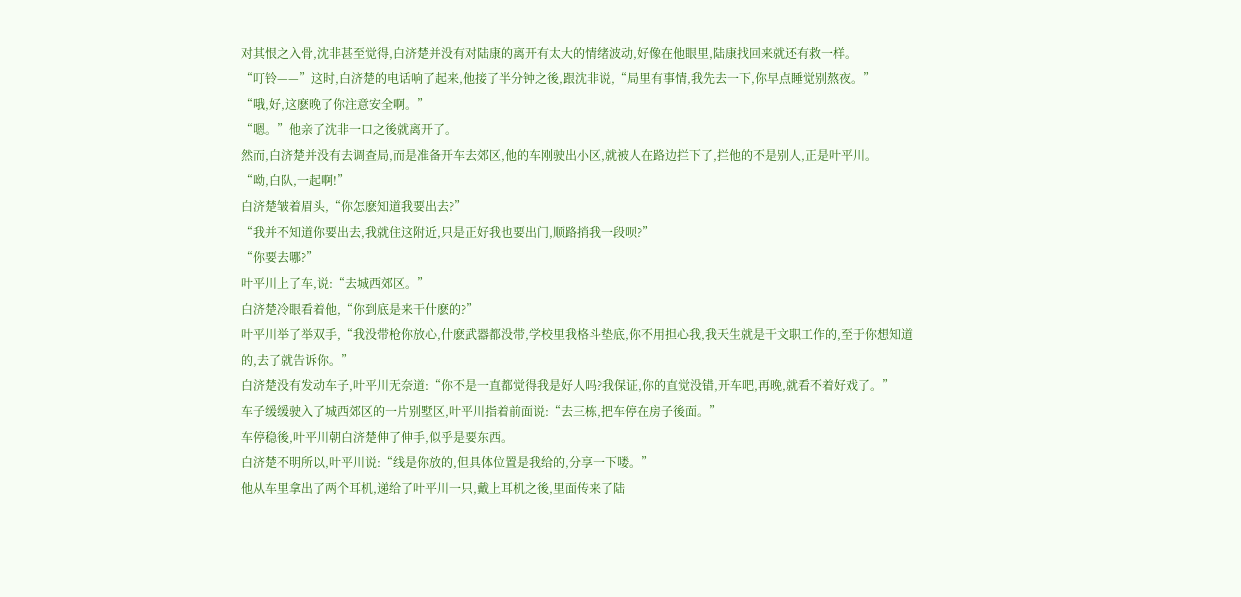对其恨之入骨,沈非甚至觉得,白济楚并没有对陆康的离开有太大的情绪波动,好像在他眼里,陆康找回来就还有救一样。
“叮铃——”这时,白济楚的电话响了起来,他接了半分钟之後,跟沈非说,“局里有事情,我先去一下,你早点睡觉别熬夜。”
“哦,好,这麽晚了你注意安全啊。”
“嗯。”他亲了沈非一口之後就离开了。
然而,白济楚并没有去调查局,而是准备开车去郊区,他的车刚驶出小区,就被人在路边拦下了,拦他的不是别人,正是叶平川。
“呦,白队,一起啊!”
白济楚皱着眉头,“你怎麽知道我要出去?”
“我并不知道你要出去,我就住这附近,只是正好我也要出门,顺路捎我一段呗?”
“你要去哪?”
叶平川上了车,说:“去城西郊区。”
白济楚冷眼看着他,“你到底是来干什麽的?”
叶平川举了举双手,“我没带枪你放心,什麽武器都没带,学校里我格斗垫底,你不用担心我,我天生就是干文职工作的,至于你想知道的,去了就告诉你。”
白济楚没有发动车子,叶平川无奈道:“你不是一直都觉得我是好人吗?我保证,你的直觉没错,开车吧,再晚,就看不着好戏了。”
车子缓缓驶入了城西郊区的一片别墅区,叶平川指着前面说:“去三栋,把车停在房子後面。”
车停稳後,叶平川朝白济楚伸了伸手,似乎是要东西。
白济楚不明所以,叶平川说:“线是你放的,但具体位置是我给的,分享一下喽。”
他从车里拿出了两个耳机,递给了叶平川一只,戴上耳机之後,里面传来了陆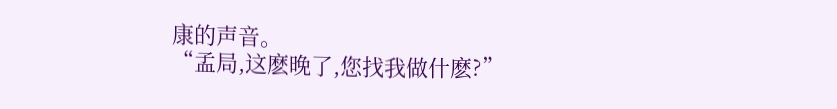康的声音。
“孟局,这麽晚了,您找我做什麽?”